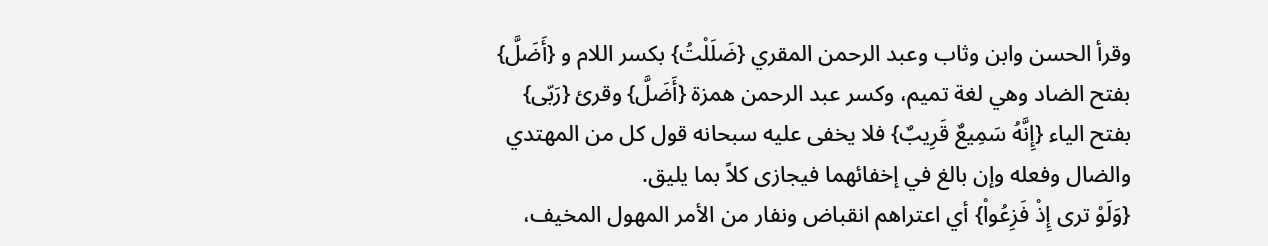وقرأ الحسن وابن وثاب وعبد الرحمن المقري {ضَلَلْتُ} بكسر اللام و {أَضَلَّ} بفتح الضاد وهي لغة تميم، وكسر عبد الرحمن همزة {أَضَلَّ} وقرئ {رَبّى} بفتح الياء {إِنَّهُ سَمِيعٌ قَرِيبٌ} فلا يخفى عليه سبحانه قول كل من المهتدي والضال وفعله وإن بالغ في إخفائهما فيجازى كلاً بما يليق.
{وَلَوْ ترى إِذْ فَزِعُواْ} أي اعتراهم انقباض ونفار من الأمر المهول المخيف،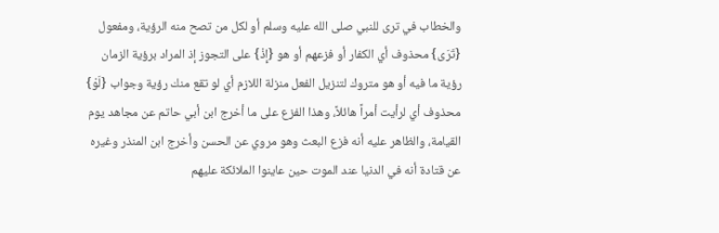والخطاب في ترى للنبي صلى الله عليه وسلم أو لكل من تصح منه الرؤية، ومفعول {تَرَى} محذوف أي الكفار أو فزعهم أو هو {إِذْ} على التجوز إذ المراد برؤية الزمان رؤية ما فيه أو هو متروك لتنزيل الفعل منزلة اللازم أي لو تقع منك رؤية وجواب {لَوْ} محذوف أي لرأيت أمراً هائلاً، وهذا الفزع على ما أخرج ابن أبي حاتم عن مجاهد يوم القيامة، والظاهر عليه أنه فزع البعث وهو مروي عن الحسن وأخرج ابن المنذر وغيره عن قتادة أنه في الدنيا عند الموت حين عاينوا الملائكة عليهم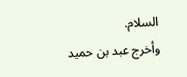السلام.
وأخرج عبد بن حميد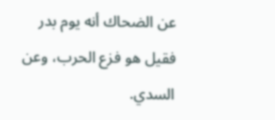عن الضحاك أنه يوم بدر فقيل هو فزع الحرب، وعن السدي.